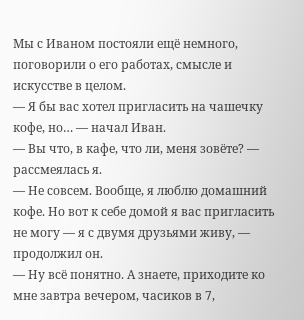Мы с Иваном постояли ещё немного, поговорили о его работах, смысле и искусстве в целом.
— Я бы вас хотел пригласить на чашечку кофе, но… — начал Иван.
— Вы что, в кафе, что ли, меня зовёте? — рассмеялась я.
— Не совсем. Вообще, я люблю домашний кофе. Но вот к себе домой я вас пригласить не могу — я с двумя друзьями живу, — продолжил он.
— Ну всё понятно. А знаете, приходите ко мне завтра вечером, часиков в 7,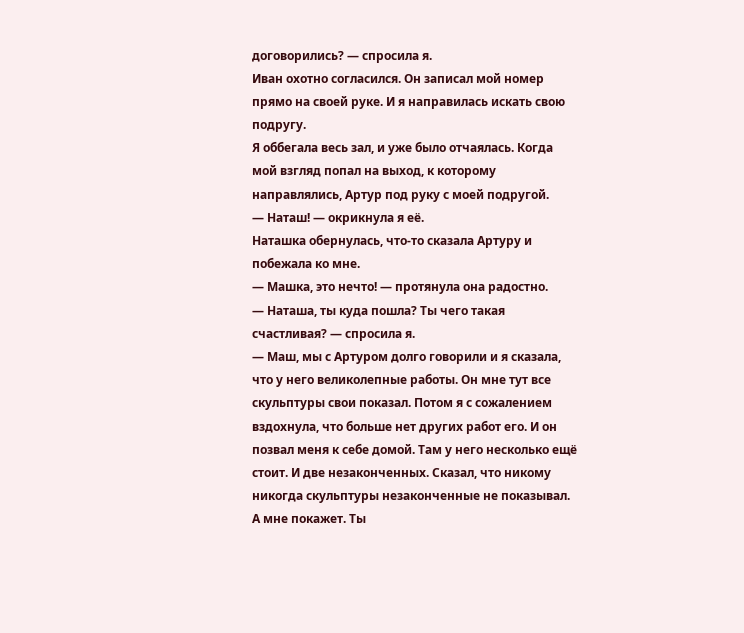договорились? — спросила я.
Иван охотно согласился. Он записал мой номер прямо на своей руке. И я направилась искать свою подругу.
Я оббегала весь зал, и уже было отчаялась. Когда мой взгляд попал на выход, к которому направлялись, Артур под руку с моей подругой.
— Наташ! — окрикнула я её.
Наташка обернулась, что-то сказала Артуру и побежала ко мне.
— Машка, это нечто! — протянула она радостно.
— Наташа, ты куда пошла? Ты чего такая счастливая? — спросила я.
— Маш, мы с Артуром долго говорили и я сказала, что у него великолепные работы. Он мне тут все скульптуры свои показал. Потом я с сожалением вздохнула, что больше нет других работ его. И он позвал меня к себе домой. Там у него несколько ещё стоит. И две незаконченных. Сказал, что никому никогда скульптуры незаконченные не показывал. А мне покажет. Ты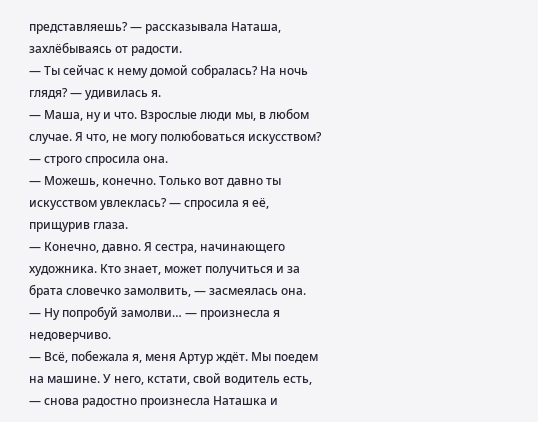представляешь? — рассказывала Наташа, захлёбываясь от радости.
— Ты сейчас к нему домой собралась? На ночь глядя? — удивилась я.
— Маша, ну и что. Взрослые люди мы, в любом случае. Я что, не могу полюбоваться искусством? — строго спросила она.
— Можешь, конечно. Только вот давно ты искусством увлеклась? — спросила я её, прищурив глаза.
— Конечно, давно. Я сестра, начинающего художника. Кто знает, может получиться и за брата словечко замолвить, — засмеялась она.
— Ну попробуй замолви… — произнесла я недоверчиво.
— Всё, побежала я, меня Артур ждёт. Мы поедем на машине. У него, кстати, свой водитель есть, — снова радостно произнесла Наташка и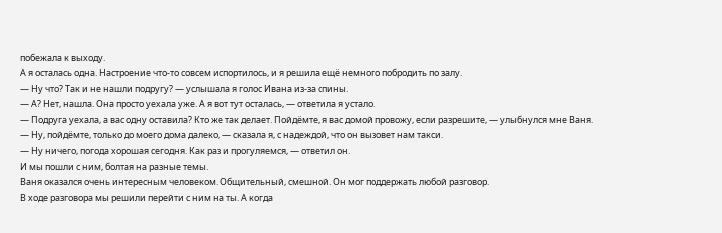побежала к выходу.
А я осталась одна. Настроение что-то совсем испортилось, и я решила ещё немного побродить по залу.
— Ну что? Так и не нашли подругу? — услышала я голос Ивана из-за спины.
— А? Нет, нашла. Она просто уехала уже. А я вот тут осталась, — ответила я устало.
— Подруга уехала, а вас одну оставила? Кто же так делает. Пойдёмте, я вас домой провожу, если разрешите, — улыбнулся мне Ваня.
— Ну, пойдёмте, только до моего дома далеко, — сказала я, с надеждой, что он вызовет нам такси.
— Ну ничего, погода хорошая сегодня. Как раз и прогуляемся, — ответил он.
И мы пошли с ним, болтая на разные темы.
Ваня оказался очень интересным человеком. Общительный, смешной. Он мог поддержать любой разговор.
В ходе разговора мы решили перейти с ним на ты. А когда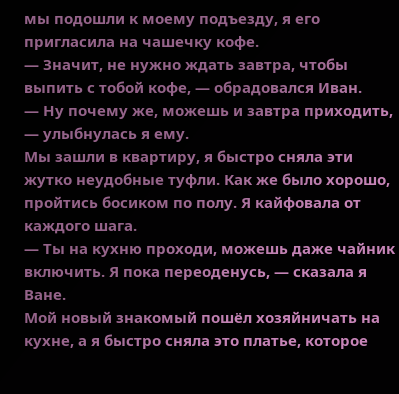мы подошли к моему подъезду, я его пригласила на чашечку кофе.
— Значит, не нужно ждать завтра, чтобы выпить с тобой кофе, — обрадовался Иван.
— Ну почему же, можешь и завтра приходить, — улыбнулась я ему.
Мы зашли в квартиру, я быстро сняла эти жутко неудобные туфли. Как же было хорошо, пройтись босиком по полу. Я кайфовала от каждого шага.
— Ты на кухню проходи, можешь даже чайник включить. Я пока переоденусь, — сказала я Ване.
Мой новый знакомый пошёл хозяйничать на кухне, а я быстро сняла это платье, которое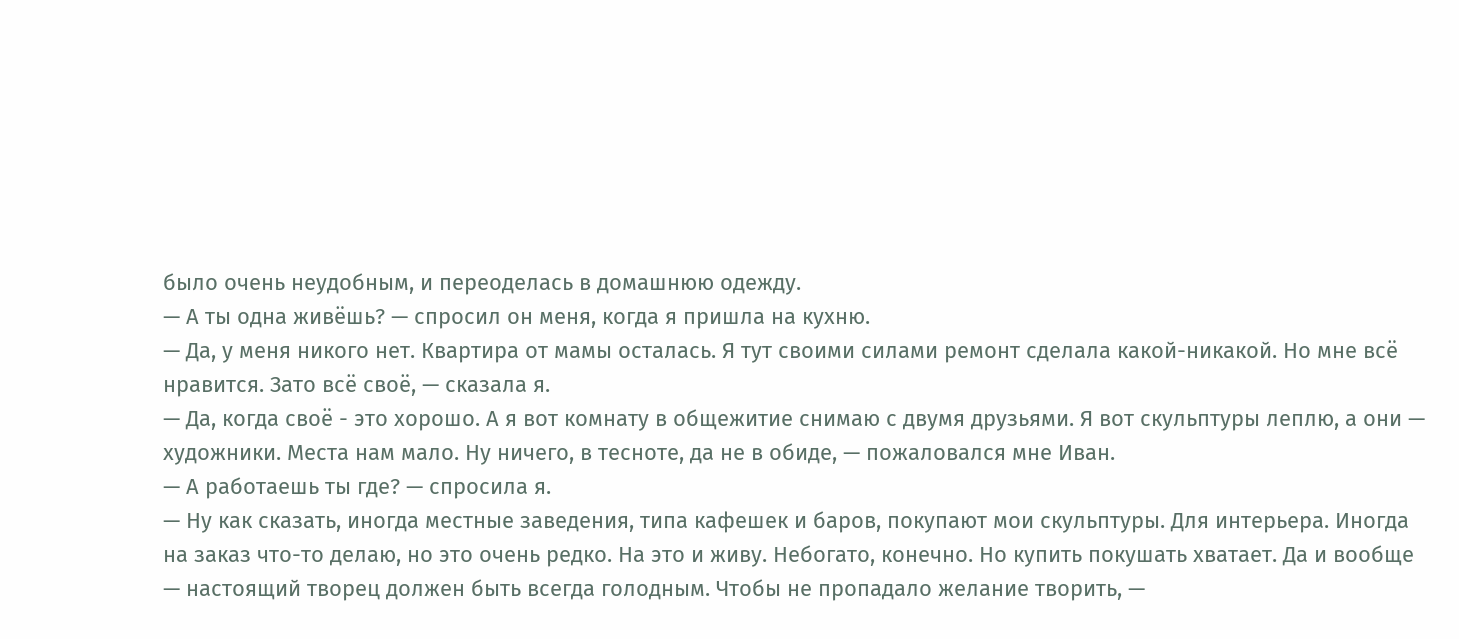было очень неудобным, и переоделась в домашнюю одежду.
— А ты одна живёшь? — спросил он меня, когда я пришла на кухню.
— Да, у меня никого нет. Квартира от мамы осталась. Я тут своими силами ремонт сделала какой-никакой. Но мне всё нравится. Зато всё своё, — сказала я.
— Да, когда своё - это хорошо. А я вот комнату в общежитие снимаю с двумя друзьями. Я вот скульптуры леплю, а они — художники. Места нам мало. Ну ничего, в тесноте, да не в обиде, — пожаловался мне Иван.
— А работаешь ты где? — спросила я.
— Ну как сказать, иногда местные заведения, типа кафешек и баров, покупают мои скульптуры. Для интерьера. Иногда на заказ что-то делаю, но это очень редко. На это и живу. Небогато, конечно. Но купить покушать хватает. Да и вообще — настоящий творец должен быть всегда голодным. Чтобы не пропадало желание творить, —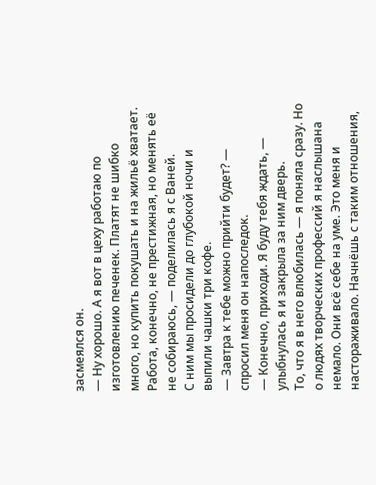засмеялся он.
— Ну хорошо. А я вот в цеху работаю по изготовлению печенек. Платят не шибко много, но купить покушать и на жильё хватает. Работа, конечно, не престижная, но менять её не собираюсь, — поделилась я с Ваней.
С ним мы просидели до глубокой ночи и выпили чашки три кофе.
— Завтра к тебе можно прийти будет? — спросил меня он напоследок.
— Конечно, приходи. Я буду тебя ждать, — улыбнулась я и закрыла за ним дверь.
То, что я в него влюбилась — я поняла сразу. Но о людях творческих профессий я наслышана немало. Они всё себе на уме. Это меня и настораживало. Начнёшь с таким отношения,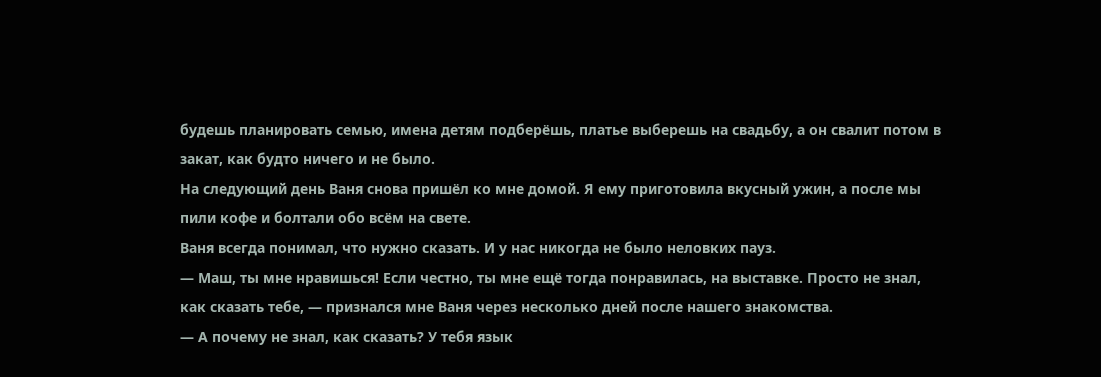будешь планировать семью, имена детям подберёшь, платье выберешь на свадьбу, а он свалит потом в закат, как будто ничего и не было.
На следующий день Ваня снова пришёл ко мне домой. Я ему приготовила вкусный ужин, а после мы пили кофе и болтали обо всём на свете.
Ваня всегда понимал, что нужно сказать. И у нас никогда не было неловких пауз.
— Маш, ты мне нравишься! Если честно, ты мне ещё тогда понравилась, на выставке. Просто не знал, как сказать тебе, — признался мне Ваня через несколько дней после нашего знакомства.
— А почему не знал, как сказать? У тебя язык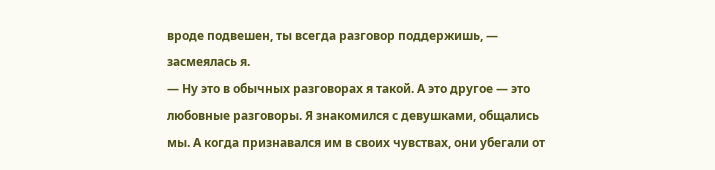вроде подвешен, ты всегда разговор поддержишь, — засмеялась я.
— Ну это в обычных разговорах я такой. А это другое — это любовные разговоры. Я знакомился с девушками, общались мы. А когда признавался им в своих чувствах, они убегали от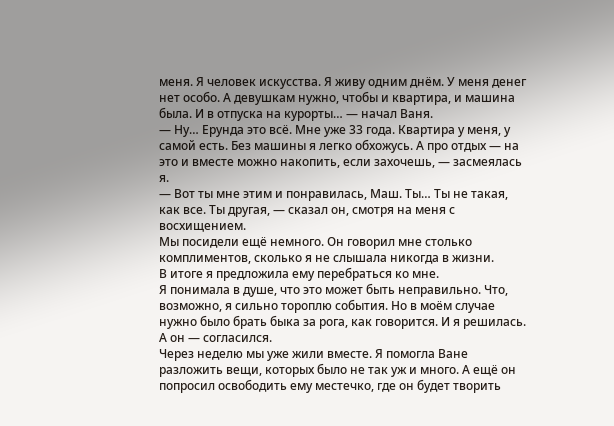меня. Я человек искусства. Я живу одним днём. У меня денег нет особо. А девушкам нужно, чтобы и квартира, и машина была. И в отпуска на курорты… — начал Ваня.
— Ну… Ерунда это всё. Мне уже 33 года. Квартира у меня, у самой есть. Без машины я легко обхожусь. А про отдых — на это и вместе можно накопить, если захочешь, — засмеялась я.
— Вот ты мне этим и понравилась, Маш. Ты… Ты не такая, как все. Ты другая, — сказал он, смотря на меня с восхищением.
Мы посидели ещё немного. Он говорил мне столько комплиментов, сколько я не слышала никогда в жизни.
В итоге я предложила ему перебраться ко мне.
Я понимала в душе, что это может быть неправильно. Что, возможно, я сильно тороплю события. Но в моём случае нужно было брать быка за рога, как говорится. И я решилась. А он — согласился.
Через неделю мы уже жили вместе. Я помогла Ване разложить вещи, которых было не так уж и много. А ещё он попросил освободить ему местечко, где он будет творить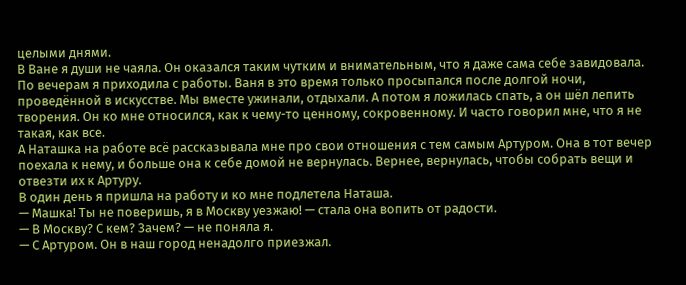целыми днями.
В Ване я души не чаяла. Он оказался таким чутким и внимательным, что я даже сама себе завидовала.
По вечерам я приходила с работы. Ваня в это время только просыпался после долгой ночи, проведённой в искусстве. Мы вместе ужинали, отдыхали. А потом я ложилась спать, а он шёл лепить творения. Он ко мне относился, как к чему-то ценному, сокровенному. И часто говорил мне, что я не такая, как все.
А Наташка на работе всё рассказывала мне про свои отношения с тем самым Артуром. Она в тот вечер поехала к нему, и больше она к себе домой не вернулась. Вернее, вернулась, чтобы собрать вещи и отвезти их к Артуру.
В один день я пришла на работу и ко мне подлетела Наташа.
— Машка! Ты не поверишь, я в Москву уезжаю! — стала она вопить от радости.
— В Москву? С кем? Зачем? — не поняла я.
— С Артуром. Он в наш город ненадолго приезжал.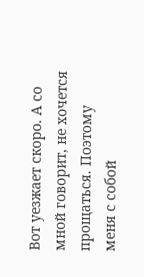Вот уезжает скоро. А со мной говорит, не хочется прощаться. Поэтому меня с собой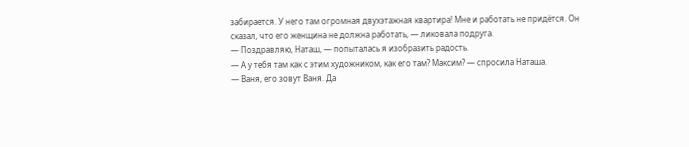забирается. У него там огромная двухэтажная квартира! Мне и работать не придётся. Он сказал, что его женщина не должна работать, — ликовала подруга.
— Поздравляю, Наташ, — попыталась я изобразить радость.
— А у тебя там как с этим художником, как его там? Максим? — спросила Наташа.
— Ваня, его зовут Ваня. Да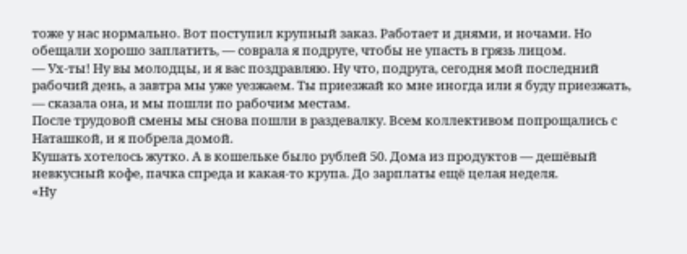тоже у нас нормально. Вот поступил крупный заказ. Работает и днями, и ночами. Но обещали хорошо заплатить, — соврала я подруге, чтобы не упасть в грязь лицом.
— Ух-ты! Ну вы молодцы, и я вас поздравляю. Ну что, подруга, сегодня мой последний рабочий день, а завтра мы уже уезжаем. Ты приезжай ко мне иногда или я буду приезжать, — сказала она, и мы пошли по рабочим местам.
После трудовой смены мы снова пошли в раздевалку. Всем коллективом попрощались с Наташкой, и я побрела домой.
Кушать хотелось жутко. А в кошельке было рублей 50. Дома из продуктов — дешёвый невкусный кофе, пачка спреда и какая-то крупа. До зарплаты ещё целая неделя.
«Ну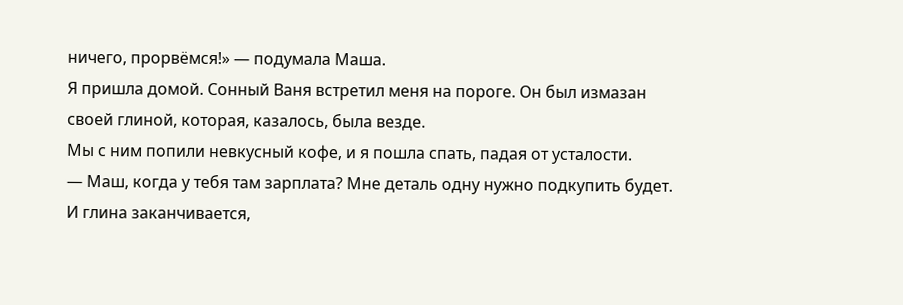ничего, прорвёмся!» — подумала Маша.
Я пришла домой. Сонный Ваня встретил меня на пороге. Он был измазан своей глиной, которая, казалось, была везде.
Мы с ним попили невкусный кофе, и я пошла спать, падая от усталости.
— Маш, когда у тебя там зарплата? Мне деталь одну нужно подкупить будет. И глина заканчивается,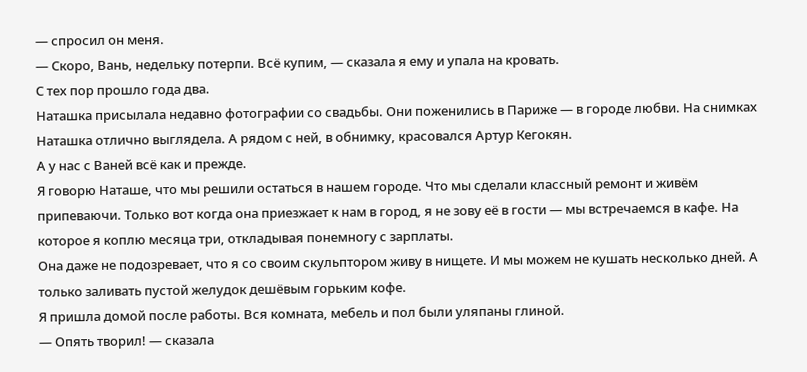— спросил он меня.
— Скоро, Вань, недельку потерпи. Всё купим, — сказала я ему и упала на кровать.
С тех пор прошло года два.
Наташка присылала недавно фотографии со свадьбы. Они поженились в Париже — в городе любви. На снимках Наташка отлично выглядела. А рядом с ней, в обнимку, красовался Артур Кегокян.
А у нас с Ваней всё как и прежде.
Я говорю Наташе, что мы решили остаться в нашем городе. Что мы сделали классный ремонт и живём припеваючи. Только вот когда она приезжает к нам в город, я не зову её в гости — мы встречаемся в кафе. На которое я коплю месяца три, откладывая понемногу с зарплаты.
Она даже не подозревает, что я со своим скульптором живу в нищете. И мы можем не кушать несколько дней. А только заливать пустой желудок дешёвым горьким кофе.
Я пришла домой после работы. Вся комната, мебель и пол были уляпаны глиной.
— Опять творил! — сказала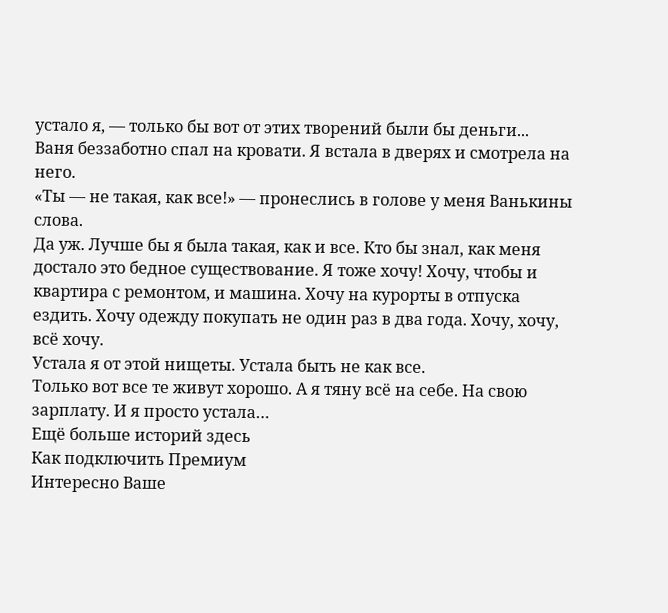устало я, — только бы вот от этих творений были бы деньги...
Ваня беззаботно спал на кровати. Я встала в дверях и смотрела на него.
«Ты — не такая, как все!» — пронеслись в голове у меня Ванькины слова.
Да уж. Лучше бы я была такая, как и все. Кто бы знал, как меня достало это бедное существование. Я тоже хочу! Хочу, чтобы и квартира с ремонтом, и машина. Хочу на курорты в отпуска ездить. Хочу одежду покупать не один раз в два года. Хочу, хочу, всё хочу.
Устала я от этой нищеты. Устала быть не как все.
Только вот все те живут хорошо. А я тяну всё на себе. На свою зарплату. И я просто устала…
Ещё больше историй здесь
Как подключить Премиум
Интересно Ваше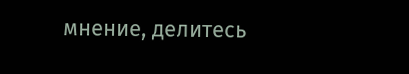мнение, делитесь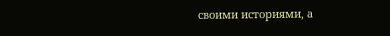своими историями, а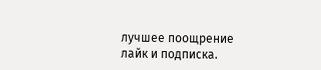лучшее поощрение лайк и подписка.